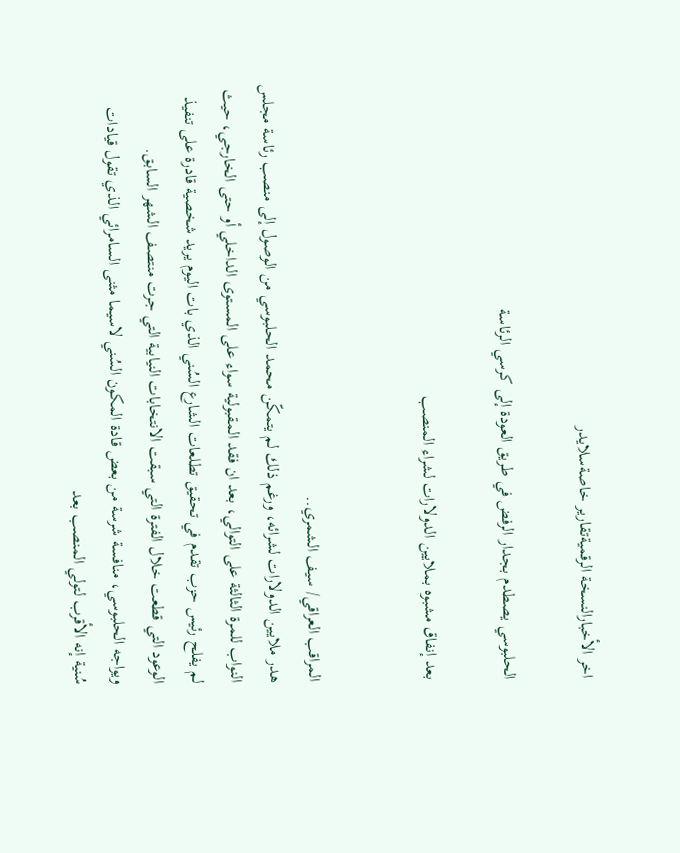اخر الأخبارالنسخة الرقميةتقارير خاصةسلايدر

الحلبوسي يصطدم بجدار الرفض في طريق العودة إلى كرسي الرئاسة

بعد إنفاق مشبوه بملايين الدولارات لشراء المنصب


المراقب العراقي/ سيف الشمري..
هدر ملايين الدولارات لشرائه، ورغم ذلك لم يتمكّن محمد الحلبوسي من الوصول إلى منصب رئاسة مجلس النواب للمرة الثالثة على التوالي، بعد ان فقد المقبولية سواء على المستوى الداخلي أو حتى الخارجي، حيث لم يفلح رئيس حزب تقدم في تحقيق تطلعات الشارع السُني الذي بات اليوم يريد شخصية قادرة على تنفيذ الوعود التي قطعت خلال الفترة التي سبقت الانتخابات النيابية التي جرت منتصف الشهر السابق.
ويواجه الحلبوسي، منافسة شرسة من بعض قادة المكون السُني لاسيما مثنى السامرائي الذي تقول قيادات سُنية إنه الأقرب لتولي المنصب بعد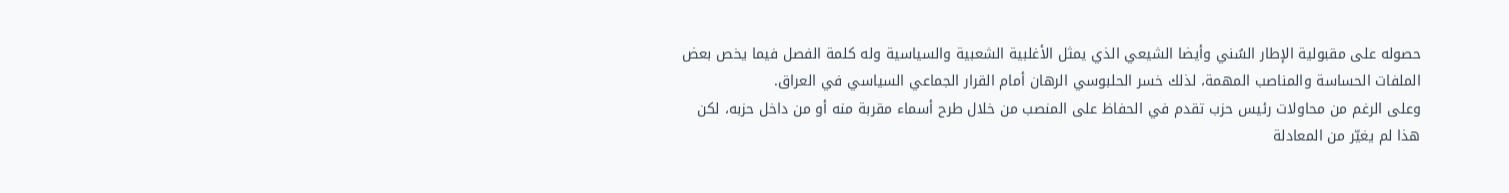حصوله على مقبولية الإطار السُني وأيضا الشيعي الذي يمثل الأغلبية الشعبية والسياسية وله كلمة الفصل فيما يخص بعض الملفات الحساسة والمناصب المهمة، لذلك خسر الحلبوسي الرهان أمام القرار الجماعي السياسي في العراق.
وعلى الرغم من محاولات رئيس حزب تقدم في الحفاظ على المنصب من خلال طرح أسماء مقربة منه أو من داخل حزبه، لكن هذا لم يغيّر من المعادلة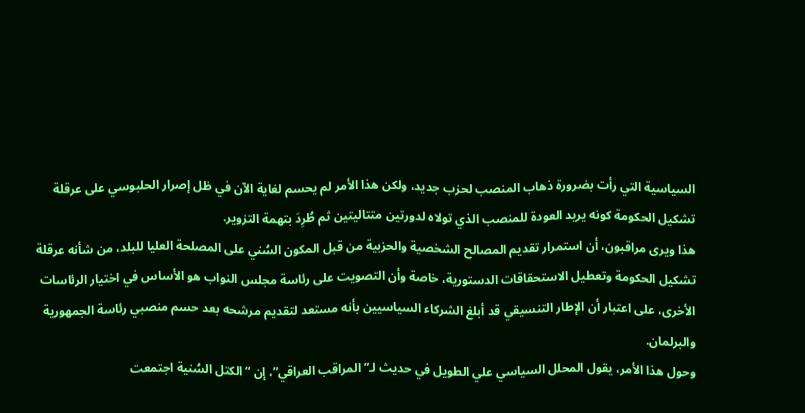السياسية التي رأت بضرورة ذهاب المنصب لحزب جديد، ولكن هذا الأمر لم يحسم لغاية الآن في ظل إصرار الحلبوسي على عرقلة تشكيل الحكومة كونه يريد العودة للمنصب الذي تولاه لدورتين متتاليتين ثم طُرِدَ بتهمة التزوير.
هذا ويرى مراقبون، أن استمرار تقديم المصالح الشخصية والحزبية من قبل المكون السُني على المصلحة العليا للبلد، من شأنه عرقلة تشكيل الحكومة وتعطيل الاستحقاقات الدستورية، خاصة وأن التصويت على رئاسة مجلس النواب هو الأساس في اختيار الرئاسات الأخرى، على اعتبار أن الإطار التنسيقي قد أبلغ الشركاء السياسيين بأنه مستعد لتقديم مرشحه بعد حسم منصبي رئاسة الجمهورية والبرلمان.
وحول هذا الأمر، يقول المحلل السياسي علي الطويل في حديث لـ”المراقب العراقي”، إن “الكتل السُنية اجتمعت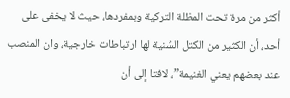أكثر من مرة تحت المظلة التركية وبمفردها، حيث لا يخفى على أحد، أن الكثير من الكتل السُنية لها ارتباطات خارجية، وان المنصب عند بعضهم يعني الغنيمة”، لافتا إلى أن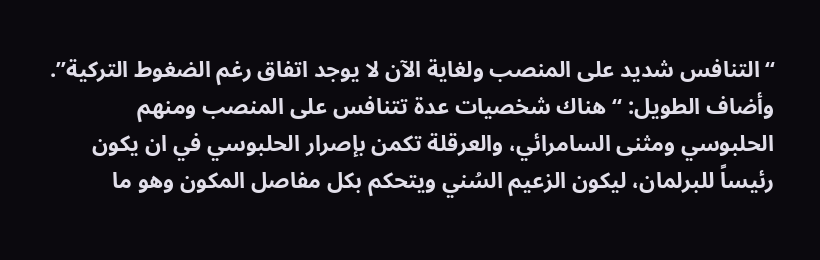“التنافس شديد على المنصب ولغاية الآن لا يوجد اتفاق رغم الضغوط التركية”.
وأضاف الطويل: “هناك شخصيات عدة تتنافس على المنصب ومنهم الحلبوسي ومثنى السامرائي، والعرقلة تكمن بإصرار الحلبوسي في ان يكون رئيساً للبرلمان، ليكون الزعيم السُني ويتحكم بكل مفاصل المكون وهو ما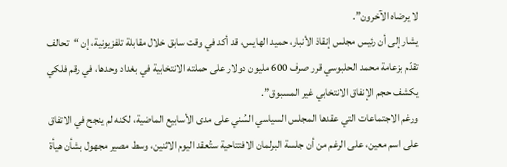لا يرضاه الآخرون”.
يشار إلى أن رئيس مجلس إنقاذ الأنبار، حميد الهايس، قد أكد في وقت سابق خلال مقابلة تلفزيونية، إن “تحالف تقدّم بزعامة محمد الحلبوسي قرر صرف 600 مليون دولار على حملته الانتخابية في بغداد وحدها، في رقم فلكي يكشف حجم الإنفاق الانتخابي غير المسبوق”.
ورغم الاجتماعات التي عقدها المجلس السياسي السُني على مدى الأسابيع الماضية، لكنه لم ينجح في الاتفاق على اسم معين، على الرغم من أن جلسة البرلمان الافتتاحية ستُعقد اليوم الاثنين، وسط مصير مجهول بشأن هيأة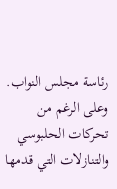رئاسة مجلس النواب.
وعلى الرغم من تحركات الحلبوسي والتنازلات التي قدمها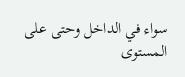سواء في الداخل وحتى على المستوى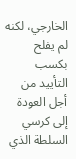الخارجي، لكنه لم يفلح بكسب التأييد من أجل العودة إلى كرسي السلطة الذي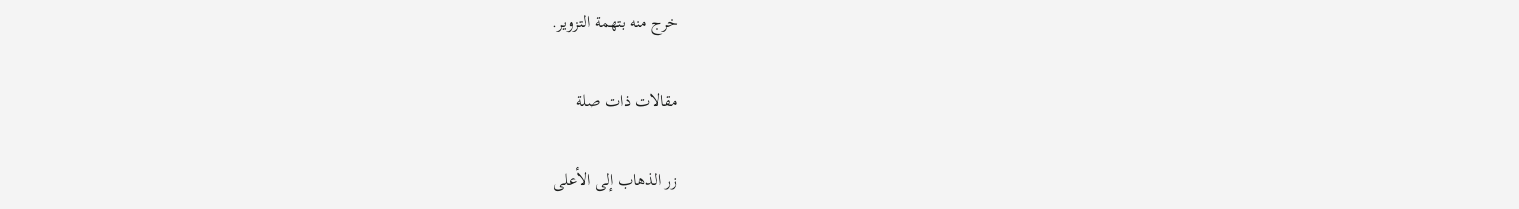خرج منه بتهمة التزوير.

مقالات ذات صلة

زر الذهاب إلى الأعلى